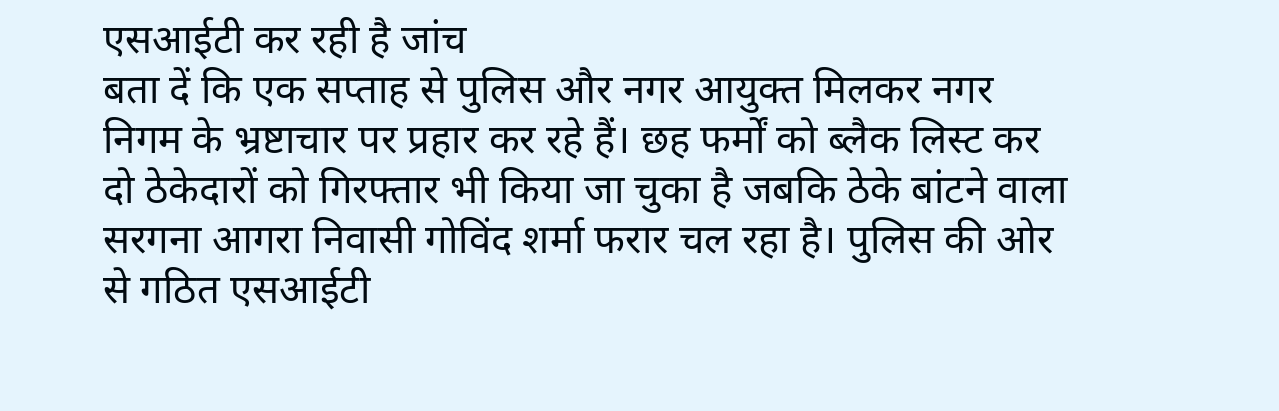एसआईटी कर रही है जांच
बता दें कि एक सप्ताह से पुलिस और नगर आयुक्त मिलकर नगर निगम के भ्रष्टाचार पर प्रहार कर रहे हैं। छह फर्मों को ब्लैक लिस्ट कर दो ठेकेदारों को गिरफ्तार भी किया जा चुका है जबकि ठेके बांटने वाला सरगना आगरा निवासी गोविंद शर्मा फरार चल रहा है। पुलिस की ओर से गठित एसआईटी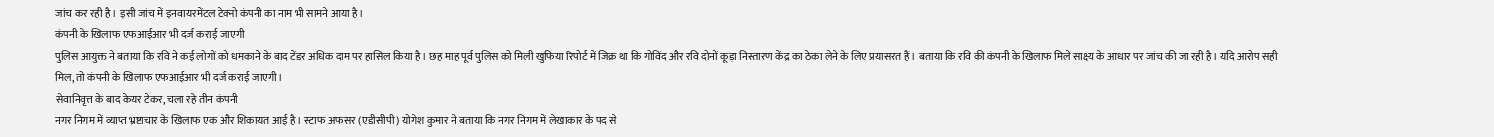जांच कर रही है। इसी जांच में इनवायरमेंटल टेक्नो कंपनी का नाम भी सामने आया है।
कंपनी के खिलाफ एफआईआर भी दर्ज कराई जाएगी
पुलिस आयुक्त ने बताया कि रवि ने कई लोगों को धमकाने के बाद टेंडर अधिक दाम पर हासिल किया है। छह माह पूर्व पुलिस को मिली खुफिया रिपोर्ट में जिक्र था कि गोविंद और रवि दोनों कूड़ा निस्तारण केंद्र का ठेका लेने के लिए प्रयासरत हैं। बताया कि रवि की कंपनी के खिलाफ मिले साक्ष्य के आधार पर जांच की जा रही है। यदि आरोप सही मिल, तो कंपनी के खिलाफ एफआईआर भी दर्ज कराई जाएगी।
सेवानिवृत्त के बाद केयर टेकर, चला रहे तीन कंपनी
नगर निगम में व्याप्त भ्रष्टाचार के खिलाफ एक और शिकायत आई है। स्टाफ अफसर (एडीसीपी) योगेश कुमार ने बताया कि नगर निगम में लेखाकार के पद से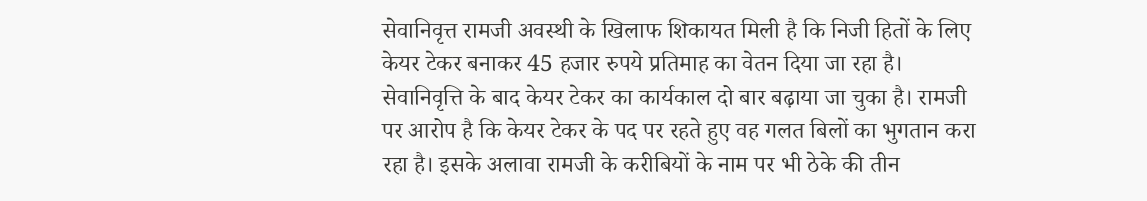सेवानिवृत्त रामजी अवस्थी के खिलाफ शिकायत मिली है कि निजी हितों के लिए केयर टेकर बनाकर 45 हजार रुपये प्रतिमाह का वेतन दिया जा रहा है। सेवानिवृत्ति के बाद केयर टेकर का कार्यकाल दो बार बढ़ाया जा चुका है। रामजी पर आरोप है कि केयर टेकर के पद पर रहते हुए वह गलत बिलों का भुगतान करा रहा है। इसके अलावा रामजी के करीबियों के नाम पर भी ठेके की तीन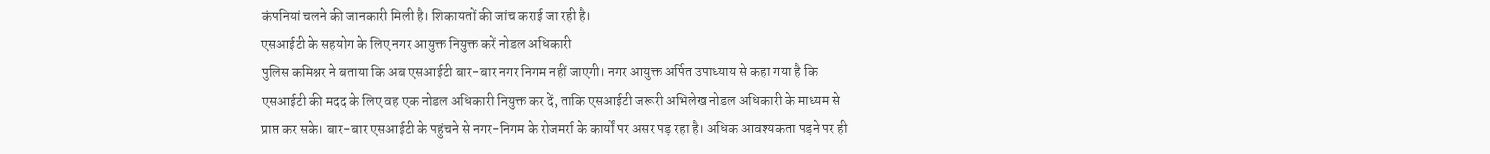कंपनियां चलने की जानकारी मिली है। शिकायतों की जांच कराई जा रही है।
एसआईटी के सहयोग के लिए नगर आयुक्त नियुक्त करें नोडल अधिकारी
पुलिस कमिश्नर ने बताया कि अब एसआईटी बार-बार नगर निगम नहीं जाएगी। नगर आयुक्त अर्पित उपाध्याय से कहा गया है कि एसआईटी की मदद के लिए वह एक नोडल अधिकारी नियुक्त कर दें, ताकि एसआईटी जरूरी अभिलेख नोडल अधिकारी के माध्यम से प्राप्त कर सके। बार-बार एसआईटी के पहुंचने से नगर-निगम के रोजमर्रा के कार्यों पर असर पड़ रहा है। अधिक आवश्यकता पड़ने पर ही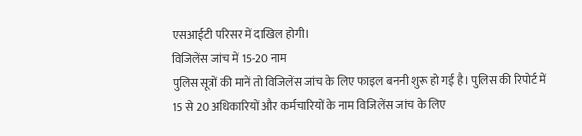एसआईटी परिसर में दाखिल होगी।
विजिलेंस जांच में 15-20 नाम
पुलिस सूत्रों की मानें तो विजिलेंस जांच के लिए फाइल बननी शुरू हो गई है। पुलिस की रिपोर्ट में 15 से 20 अधिकारियों और कर्मचारियों के नाम विजिलेंस जांच के लिए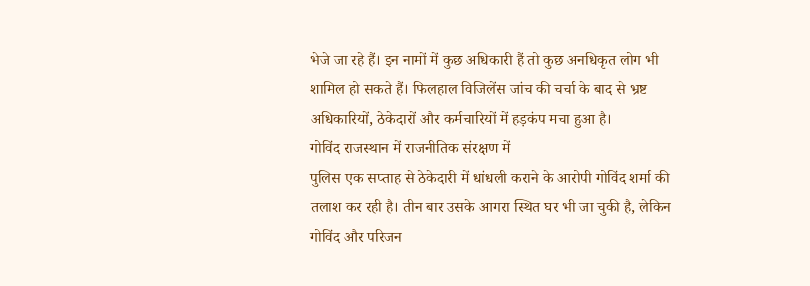भेजे जा रहे हैं। इन नामों में कुछ अधिकारी हैं तो कुछ अनधिकृत लोग भी शामिल हो सकते हैं। फिलहाल विजिलेंस जांच की चर्चा के बाद से भ्रष्ट अधिकारियों, ठेकेदारों और कर्मचारियों में हड़कंप मचा हुआ है।
गोविंद राजस्थान में राजनीतिक संरक्षण में
पुलिस एक सप्ताह से ठेकेदारी में धांधली कराने के आरोपी गोविंद शर्मा की तलाश कर रही है। तीन बार उसके आगरा स्थित घर भी जा चुकी है, लेकिन गोविंद और परिजन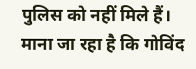पुलिस को नहीं मिले हैं। माना जा रहा है कि गोविंद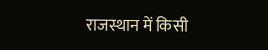राजस्थान में किसी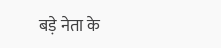बड़े नेता के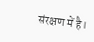संरक्षण में है।